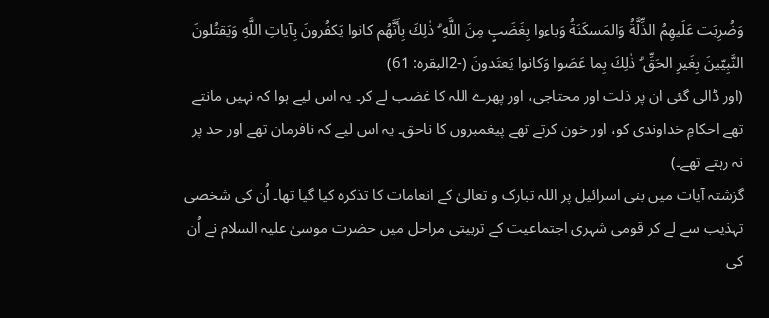وَضُرِبَت عَلَيهِمُ الذِّلَّةُ وَالمَسكَنَةُ وَباءوا بِغَضَبٍ مِنَ اللَّهِ ۗ ذٰلِكَ بِأَنَّهُم كانوا يَكفُرونَ بِآياتِ اللَّهِ وَيَقتُلونَ النَّبِيّينَ بِغَيرِ الحَقِّ ۗ ذٰلِكَ بِما عَصَوا وَكانوا يَعتَدونَ (-2البقرہ: 61)
(اور ڈالی گئی ان پر ذلت اور محتاجی، اور پھرے اللہ کا غضب لے کر۔ یہ اس لیے ہوا کہ نہیں مانتے تھے احکامِ خداوندی کو، اور خون کرتے تھے پیغمبروں کا ناحق۔ یہ اس لیے کہ نافرمان تھے اور حد پر نہ رہتے تھے۔)
گزشتہ آیات میں بنی اسرائیل پر اللہ تبارک و تعالیٰ کے انعامات کا تذکرہ کیا گیا تھا۔ اُن کی شخصی تہذیب سے لے کر قومی شہری اجتماعیت کے تربیتی مراحل میں حضرت موسیٰ علیہ السلام نے اُن کی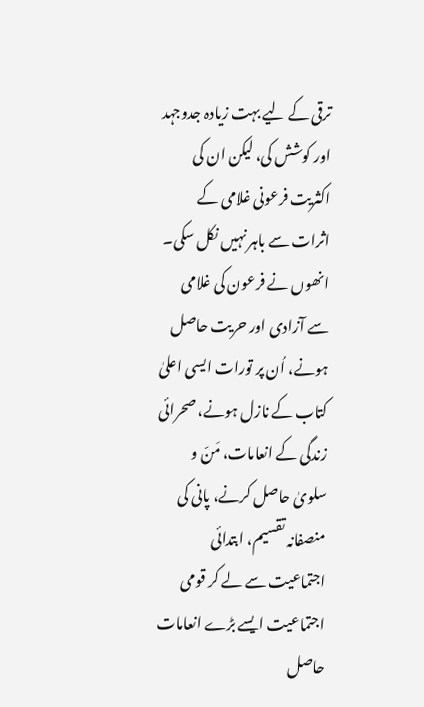ترقی کے لیے بہت زیادہ جدوجہد اور کوشش کی، لیکن ان کی اکثریت فرعونی غلامی کے اثرات سے باہر نہیں نکل سکی۔ انھوں نے فرعون کی غلامی سے آزادی اور حریت حاصل ہونے، اُن پر تورات ایسی اعلیٰ کتاب کے نازل ہونے، صحرائی زندگی کے انعامات، مَنّ و سلویٰ حاصل کرنے، پانی کی منصفانہ تقسیم، ابتدائی اجتماعیت سے لے کر قومی اجتماعیت ایسے بڑے انعامات حاصل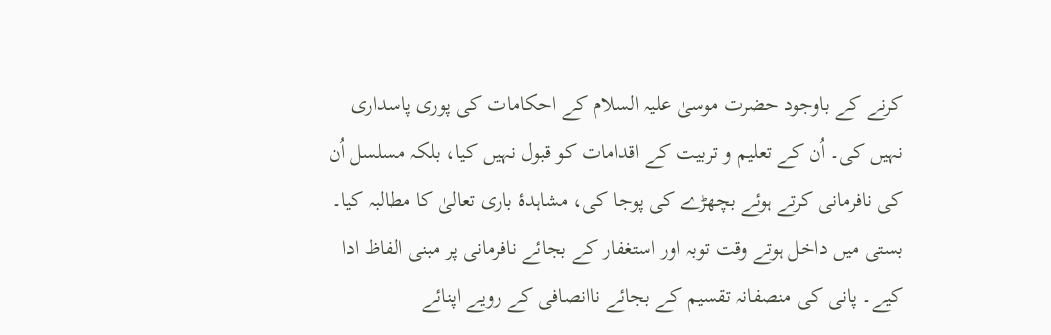کرنے کے باوجود حضرت موسیٰ علیہ السلام کے احکامات کی پوری پاسداری نہیں کی۔ اُن کے تعلیم و تربیت کے اقدامات کو قبول نہیں کیا، بلکہ مسلسل اُن کی نافرمانی کرتے ہوئے بچھڑے کی پوجا کی، مشاہدۂ باری تعالیٰ کا مطالبہ کیا۔ بستی میں داخل ہوتے وقت توبہ اور استغفار کے بجائے نافرمانی پر مبنی الفاظ ادا کیے۔ پانی کی منصفانہ تقسیم کے بجائے ناانصافی کے رویے اپنائے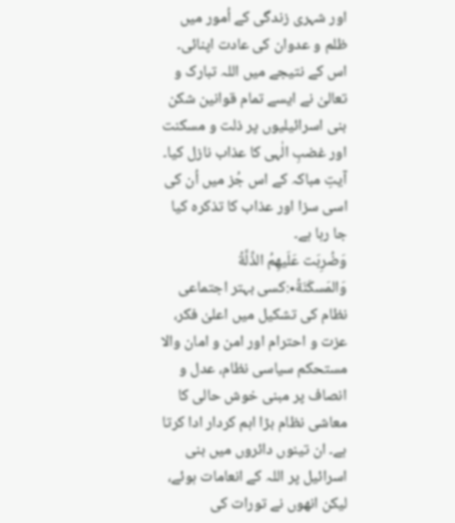اور شہری زندگی کے اُمور میں ظلم و عدوان کی عادت اپنائی۔ اس کے نتیجے میں اللہ تبارک و تعالیٰ نے ایسے تمام قوانین شکن بنی اسرائیلیوں پر ذلت و مسکنت اور غضبِ الٰہی کا عذاب نازل کیا۔ آیتِ مباکہ کے اس جُز میں اُن کی اسی سزا اور عذاب کا تذکرہ کیا جا رہا ہے۔
وَضُرِبَت عَلَيهِمُ الذِّلَّةُ وَالمَسكَنَةُ٭:کسی بہتر اجتماعی نظام کی تشکیل میں اعلیٰ فکر، عزت و احترام اور امن و امان والا مستحکم سیاسی نظام، عدل و انصاف پر مبنی خوش حالی کا معاشی نظام بڑا اہم کردار ادا کرتا ہے۔ ان تینوں دائروں میں بنی اسرائیل پر اللہ کے انعامات ہوئے، لیکن انھوں نے تورات کی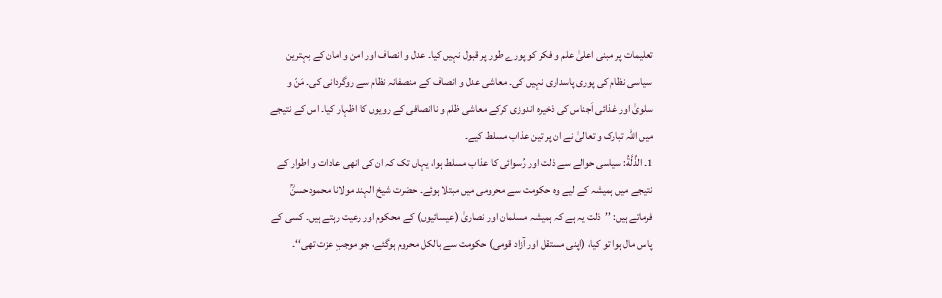تعلیمات پر مبنی اعلیٰ علم و فکر کو پورے طور پر قبول نہیں کیا۔ عدل و انصاف اور امن و امان کے بہترین سیاسی نظام کی پوری پاسداری نہیں کی۔ معاشی عدل و انصاف کے منصفانہ نظام سے روگردانی کی۔ مَنّ و سلویٰ اور غذائی اَجناس کی ذخیرہ اندوزی کرکے معاشی ظلم و ناانصافی کے رویوں کا اظہار کیا۔ اس کے نتیجے میں اللہ تبارک و تعالیٰ نے ان پر تین عذاب مسلط کیے۔
1۔ الذِّلَّةُ: سیاسی حوالے سے ذلت اور رُسوائی کا عذاب مسلط ہوا، یہاں تک کہ ان کی انھی عادات و اطوار کے نتیجے میں ہمیشہ کے لیے وہ حکومت سے محرومی میں مبتلا ہوئے۔ حضرت شیخ الہند مولانا محمودحسنؒ فرماتے ہیں: ’’ذلت یہ ہے کہ ہمیشہ مسلمان اور نصاریٰ (عیسائیوں) کے محکوم اور رعیت رہتے ہیں۔ کسی کے پاس مال ہوا تو کیا، (اپنی مستقل اور آزاد قومی) حکومت سے بالکل محروم ہوگئے، جو موجبِ عزت تھی‘‘۔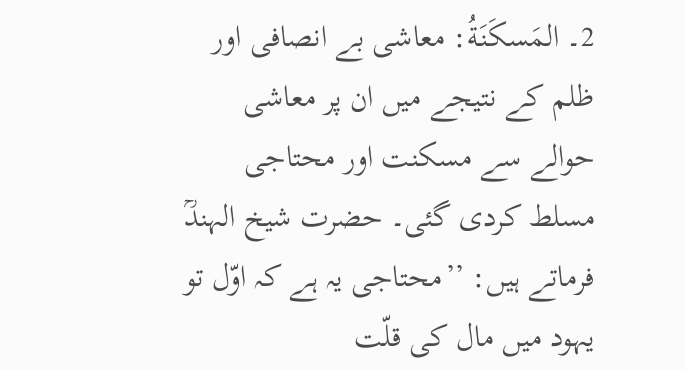2۔ المَسكَنَةُ: معاشی بے انصافی اور ظلم کے نتیجے میں ان پر معاشی حوالے سے مسکنت اور محتاجی مسلط کردی گئی۔ حضرت شیخ الہندؒ فرماتے ہیں: ’’محتاجی یہ ہے کہ اوّل تو یہود میں مال کی قلّت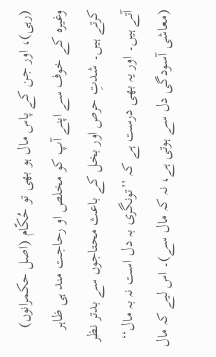(رہی)، اور جن کے پاس مال ہو بھی تو حُکّام (اصل حکمرانوں) وغیرہ کے خوف سے اپنے آپ کو مخلص او رحاجت مند ہی ظاہر کرتے ہیں۔ شدتِ حرص اور بخل کے باعث محتاجوں سے بدتر نظر آتے ہیں۔ اور یہ بھی درست ہے کہ ’’تونگری بہ دل است نہ بہ مال‘‘ (معاشی آسودگی دل سے ہوتی ہے، نہ کہ مال سے)۔ اس لیے کہ مال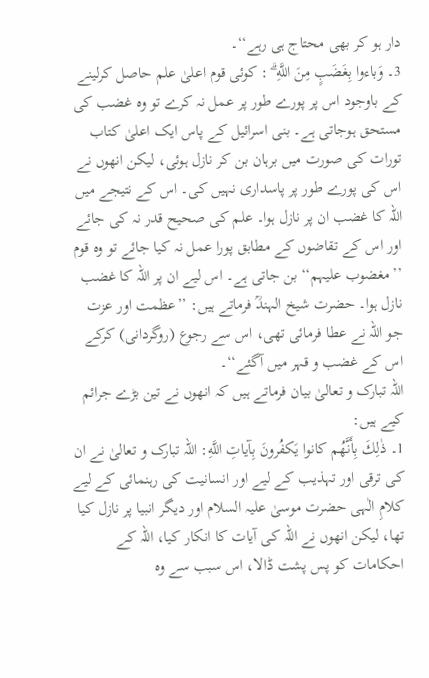دار ہو کر بھی محتاج ہی رہے‘‘۔
3۔ وَباءوا بِغَضَبٍ مِنَ اللَّهِ ۗ : کوئی قوم اعلیٰ علم حاصل کرلینے کے باوجود اس پر پورے طور پر عمل نہ کرے تو وہ غضب کی مستحق ہوجاتی ہے۔ بنی اسرائیل کے پاس ایک اعلیٰ کتاب تورات کی صورت میں برہان بن کر نازل ہوئی، لیکن انھوں نے اس کی پورے طور پر پاسداری نہیں کی۔ اس کے نتیجے میں اللہ کا غضب ان پر نازل ہوا۔ علم کی صحیح قدر نہ کی جائے اور اس کے تقاضوں کے مطابق پورا عمل نہ کیا جائے تو وہ قوم ’’مغضوب علیہم‘‘ بن جاتی ہے۔ اس لیے ان پر اللہ کا غضب نازل ہوا۔ حضرت شیخ الہندؒ فرماتے ہیں: ’’عظمت اور عزت جو اللہ نے عطا فرمائی تھی، اس سے رجوع (روگردانی) کرکے اس کے غضب و قہر میں آگئے‘‘۔
اللہ تبارک و تعالیٰ بیان فرماتے ہیں کہ انھوں نے تین بڑے جرائم کیے ہیں:
1۔ ذٰلِكَ بِأَنَّهُم كانوا يَكفُرونَ بِآياتِ اللَّهِ: اللہ تبارک و تعالیٰ نے ان کی ترقی اور تہذیب کے لیے اور انسانیت کی رہنمائی کے لیے کلامِ الٰہی حضرت موسیٰ علیہ السلام اور دیگر انبیا پر نازل کیا تھا، لیکن انھوں نے اللہ کی آیات کا انکار کیا، اللہ کے احکامات کو پس پشت ڈالا، اس سبب سے وہ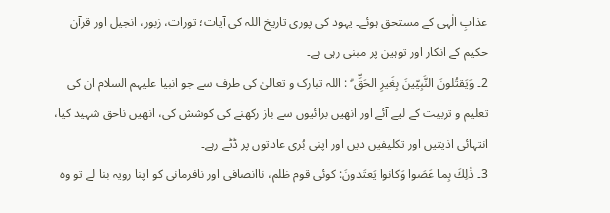عذابِ الٰہی کے مستحق ہوئے۔ یہود کی پوری تاریخ اللہ کی آیات؛ تورات، زبور، انجیل اور قرآن حکیم کے انکار اور توہین پر مبنی رہی ہے۔
2۔ وَيَقتُلونَ النَّبِيّينَ بِغَيرِ الحَقِّ ۗ : اللہ تبارک و تعالیٰ کی طرف سے جو انبیا علیہم السلام ان کی تعلیم و تربیت کے لیے آئے اور انھیں برائیوں سے باز رکھنے کی کوشش کی، انھیں ناحق شہید کیا، انتہائی اذیتیں اور تکلیفیں دیں اور اپنی بُری عادتوں پر ڈٹے رہے۔
3۔ ذٰلِكَ بِما عَصَوا وَكانوا يَعتَدونَ: کوئی قوم ظلم، ناانصافی اور نافرمانی کو اپنا رویہ بنا لے تو وہ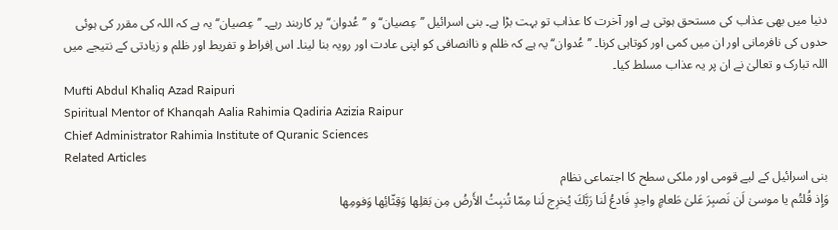دنیا میں بھی عذاب کی مستحق ہوتی ہے اور آخرت کا عذاب تو بہت بڑا ہے۔ بنی اسرائیل ’’عِصیان‘‘ و ’’عُدوان‘‘ پر کاربند رہے۔ ’’عِصیان‘‘ یہ ہے کہ اللہ کی مقرر کی ہوئی حدوں کی نافرمانی اور ان میں کمی اور کوتاہی کرنا۔ ’’عُدوان‘‘ یہ ہے کہ ظلم و ناانصافی کو اپنی عادت اور رویہ بنا لینا۔ اس اِفراط و تفریط اور ظلم و زیادتی کے نتیجے میں اللہ تبارک و تعالیٰ نے ان پر یہ عذاب مسلط کیا۔
Mufti Abdul Khaliq Azad Raipuri
Spiritual Mentor of Khanqah Aalia Rahimia Qadiria Azizia Raipur
Chief Administrator Rahimia Institute of Quranic Sciences
Related Articles
بنی اسرائیل کے لیے قومی اور ملکی سطح کا اجتماعی نظام
وَإِذ قُلتُم يا موسىٰ لَن نَصبِرَ عَلىٰ طَعامٍ واحِدٍ فَادعُ لَنا رَبَّكَ يُخرِج لَنا مِمّا تُنبِتُ الأَرضُ مِن بَقلِها وَقِثّائِها وَفومِها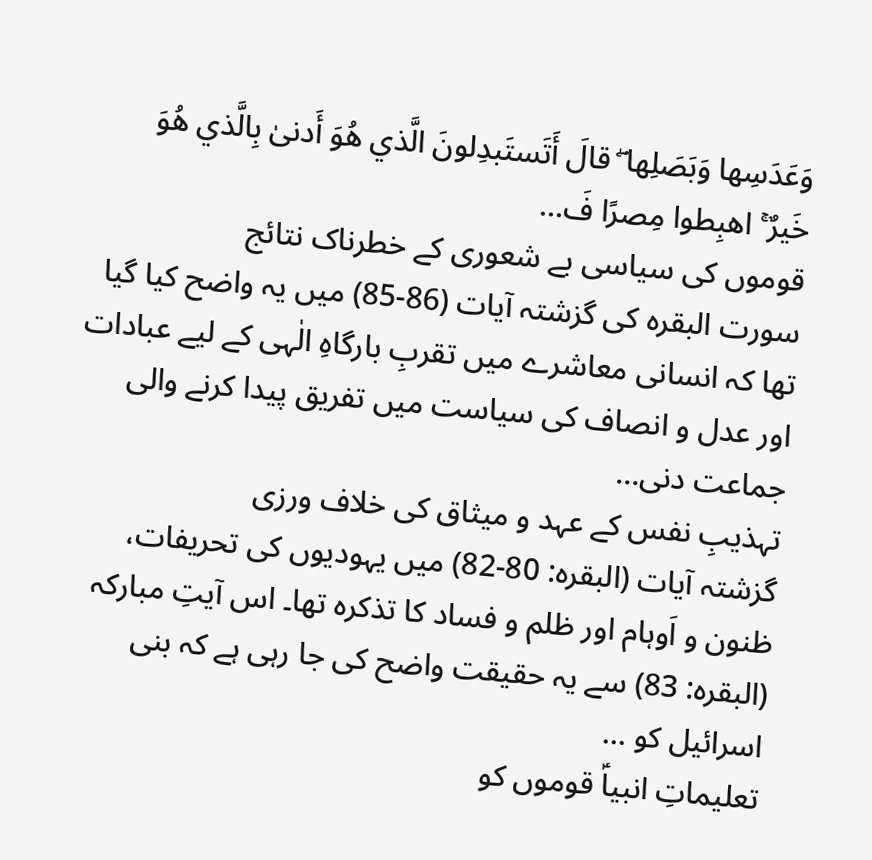وَعَدَسِها وَبَصَلِها ۖ قالَ أَتَستَبدِلونَ الَّذي هُوَ أَدنىٰ بِالَّذي هُوَ خَيرٌ ۚ اهبِطوا مِصرًا فَ…
قوموں کی سیاسی بے شعوری کے خطرناک نتائج
سورت البقرہ کی گزشتہ آیات (86-85) میں یہ واضح کیا گیا تھا کہ انسانی معاشرے میں تقربِ بارگاہِ الٰہی کے لیے عبادات اور عدل و انصاف کی سیاست میں تفریق پیدا کرنے والی جماعت دنی…
تہذیبِ نفس کے عہد و میثاق کی خلاف ورزی
گزشتہ آیات (البقرہ: 80-82) میں یہودیوں کی تحریفات، ظنون و اَوہام اور ظلم و فساد کا تذکرہ تھا۔ اس آیتِ مبارکہ (البقرہ: 83) سے یہ حقیقت واضح کی جا رہی ہے کہ بنی اسرائیل کو …
تعلیماتِ انبیاؑ قوموں کو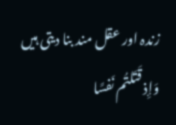زندہ اور عقل مند بنا دیتی ہیں
وَإِذ قَتَلتُم نَفسًا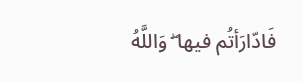فَادّارَأتُم فيها ۖ وَاللَّهُ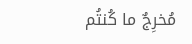مُخرِجٌ ما كُنتُم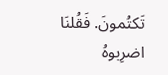تَكتُمونَ. فَقُلنَا اضرِبوهُ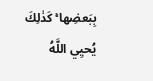بِبَعضِها ۚ كَذٰلِكَ يُحيِي اللَّهُ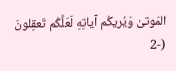المَوتىٰ وَيُريكُم آياتِهِ لَعَلَّكُم تَعقِلونَ (-2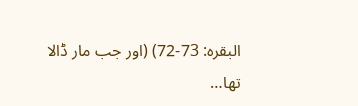البقرہ: 73-72) (اور جب مار ڈالا تھا…